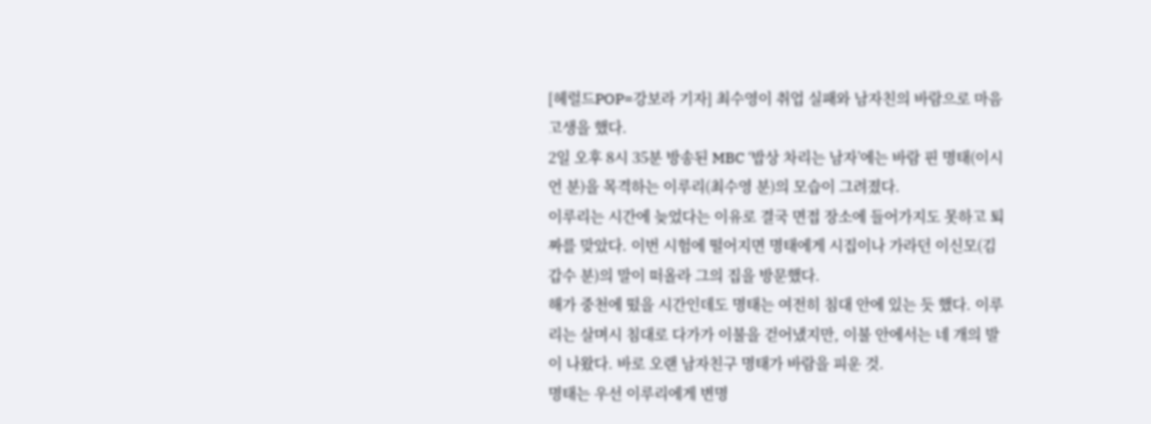[헤럴드POP=강보라 기자] 최수영이 취업 실패와 남자친의 바람으로 마음 고생을 했다.
2일 오후 8시 35분 방송된 MBC ‘밥상 차리는 남자’에는 바람 핀 명태(이시언 분)을 목격하는 이루리(최수영 분)의 모습이 그려졌다.
이루리는 시간에 늦었다는 이유로 결국 면접 장소에 들어가지도 못하고 퇴짜를 맞았다. 이번 시험에 떨어지면 명태에게 시집이나 가라던 이신모(김갑수 분)의 말이 떠올라 그의 집을 방문했다.
해가 중천에 떴을 시간인데도 명태는 여전히 침대 안에 있는 듯 했다. 이루리는 살며시 침대로 다가가 이불을 걷어냈지만, 이불 안에서는 네 개의 발이 나왔다. 바로 오랜 남자친구 명태가 바람을 피운 것.
명태는 우선 이루리에게 변명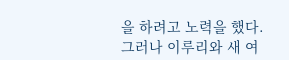을 하려고 노력을 했다. 그러나 이루리와 새 여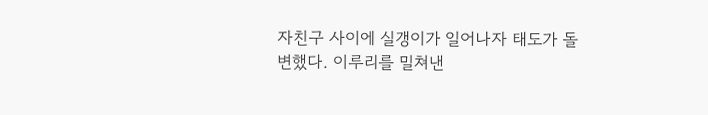자친구 사이에 실갱이가 일어나자 태도가 돌변했다. 이루리를 밀쳐낸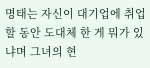명태는 자신이 대기업에 취업할 동안 도대체 한 게 뭐가 있냐며 그녀의 현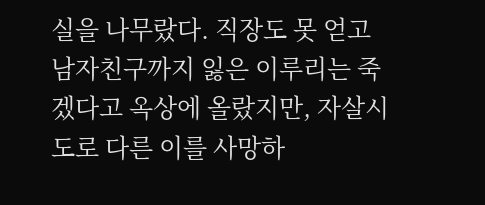실을 나무랐다. 직장도 못 얻고 남자친구까지 잃은 이루리는 죽겠다고 옥상에 올랐지만, 자살시도로 다른 이를 사망하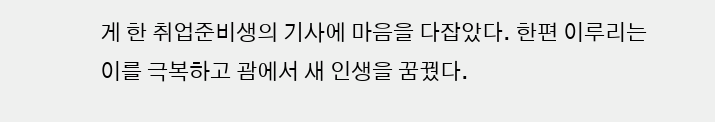게 한 취업준비생의 기사에 마음을 다잡았다. 한편 이루리는 이를 극복하고 괌에서 새 인생을 꿈꿨다.